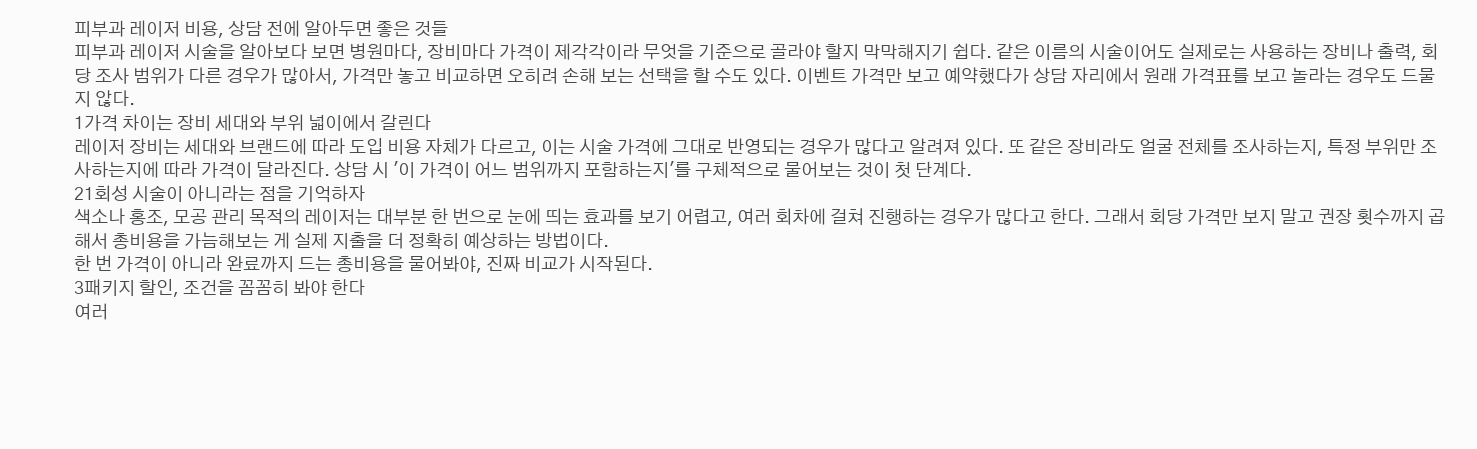피부과 레이저 비용, 상담 전에 알아두면 좋은 것들
피부과 레이저 시술을 알아보다 보면 병원마다, 장비마다 가격이 제각각이라 무엇을 기준으로 골라야 할지 막막해지기 쉽다. 같은 이름의 시술이어도 실제로는 사용하는 장비나 출력, 회당 조사 범위가 다른 경우가 많아서, 가격만 놓고 비교하면 오히려 손해 보는 선택을 할 수도 있다. 이벤트 가격만 보고 예약했다가 상담 자리에서 원래 가격표를 보고 놀라는 경우도 드물지 않다.
1가격 차이는 장비 세대와 부위 넓이에서 갈린다
레이저 장비는 세대와 브랜드에 따라 도입 비용 자체가 다르고, 이는 시술 가격에 그대로 반영되는 경우가 많다고 알려져 있다. 또 같은 장비라도 얼굴 전체를 조사하는지, 특정 부위만 조사하는지에 따라 가격이 달라진다. 상담 시 '이 가격이 어느 범위까지 포함하는지'를 구체적으로 물어보는 것이 첫 단계다.
21회성 시술이 아니라는 점을 기억하자
색소나 홍조, 모공 관리 목적의 레이저는 대부분 한 번으로 눈에 띄는 효과를 보기 어렵고, 여러 회차에 걸쳐 진행하는 경우가 많다고 한다. 그래서 회당 가격만 보지 말고 권장 횟수까지 곱해서 총비용을 가늠해보는 게 실제 지출을 더 정확히 예상하는 방법이다.
한 번 가격이 아니라 완료까지 드는 총비용을 물어봐야, 진짜 비교가 시작된다.
3패키지 할인, 조건을 꼼꼼히 봐야 한다
여러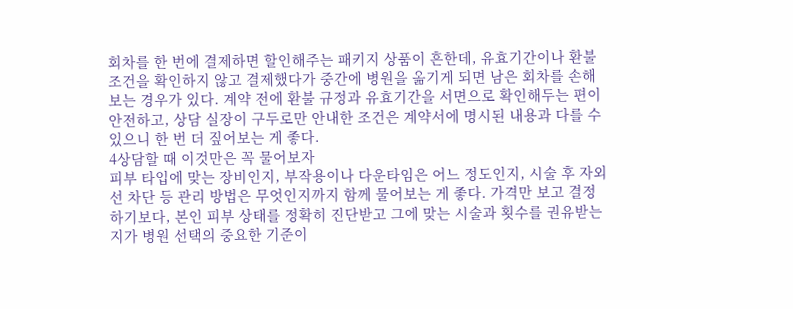회차를 한 번에 결제하면 할인해주는 패키지 상품이 흔한데, 유효기간이나 환불 조건을 확인하지 않고 결제했다가 중간에 병원을 옮기게 되면 남은 회차를 손해 보는 경우가 있다. 계약 전에 환불 규정과 유효기간을 서면으로 확인해두는 편이 안전하고, 상담 실장이 구두로만 안내한 조건은 계약서에 명시된 내용과 다를 수 있으니 한 번 더 짚어보는 게 좋다.
4상담할 때 이것만은 꼭 물어보자
피부 타입에 맞는 장비인지, 부작용이나 다운타임은 어느 정도인지, 시술 후 자외선 차단 등 관리 방법은 무엇인지까지 함께 물어보는 게 좋다. 가격만 보고 결정하기보다, 본인 피부 상태를 정확히 진단받고 그에 맞는 시술과 횟수를 권유받는지가 병원 선택의 중요한 기준이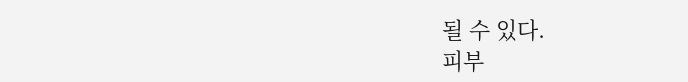될 수 있다.
피부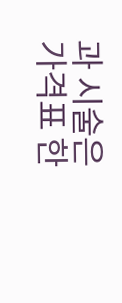과 시술은 가격표 한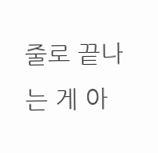줄로 끝나는 게 아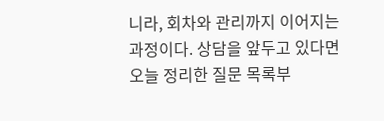니라, 회차와 관리까지 이어지는 과정이다. 상담을 앞두고 있다면 오늘 정리한 질문 목록부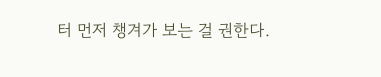터 먼저 챙겨가 보는 걸 권한다.